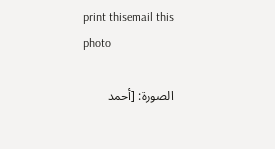print thisemail this
photo

الصورة: [أحمد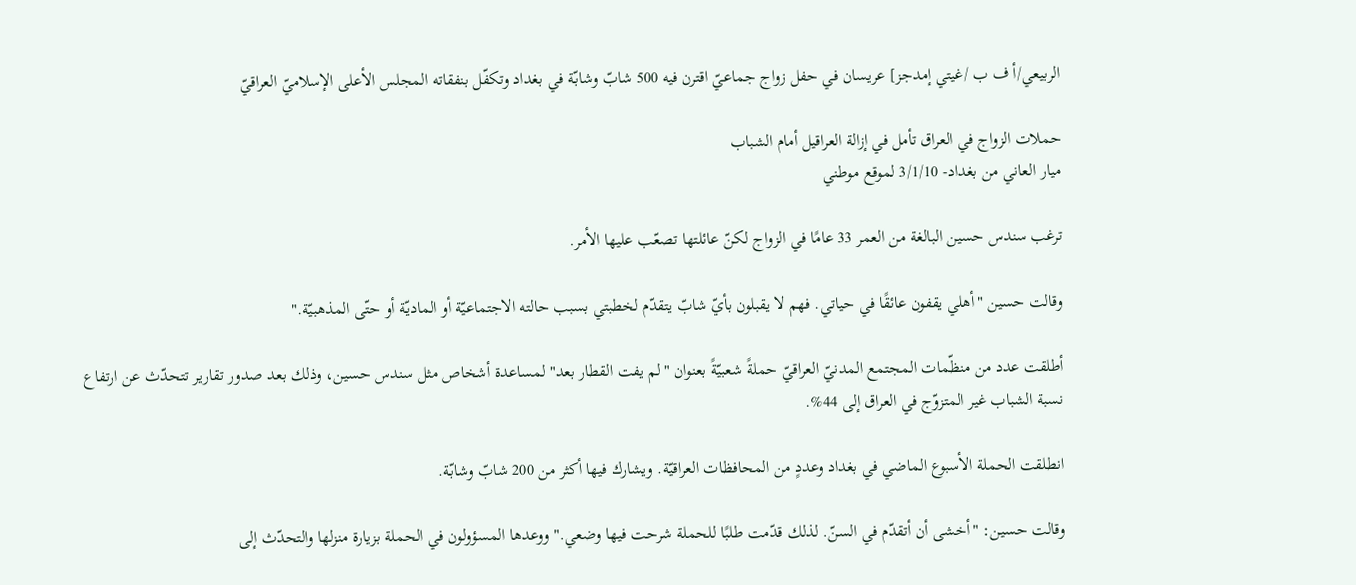الربيعي/أ ف ب /غيتي إمدجز] عريسان في حفل زواج جماعيّ اقترن فيه 500 شابّ وشابّة في بغداد وتكفّل بنفقاته المجلس الأعلى الإسلاميّ العراقيّ

حملات الزواج في العراق تأمل في إزالة العراقيل أمام الشباب
ميار العاني من بغداد- 3/1/10 لموقع موطني

ترغب سندس حسين البالغة من العمر 33 عامًا في الزواج لكنّ عائلتها تصعّب عليها الأمر.

وقالت حسين "أهلي يقفون عائقًا في حياتي. فهم لا يقبلون بأيّ شابّ يتقدّم لخطبتي بسبب حالته الاجتماعيّة أو الماديّة أو حتّى المذهبيّة."

أطلقت عدد من منظّمات المجتمع المدنيّ العراقيّ حملةً شعبيّةً بعنوان "لم يفت القطار بعد" لمساعدة أشخاص مثل سندس حسين، وذلك بعد صدور تقارير تتحدّث عن ارتفاع نسبة الشباب غير المتزوّج في العراق إلى 44%.

انطلقت الحملة الأسبوع الماضي في بغداد وعددٍ من المحافظات العراقيّة. ويشارك فيها أكثر من 200 شابّ وشابّة.

وقالت حسين: "أخشى أن أتقدّم في السنّ. لذلك قدّمت طلبًا للحملة شرحت فيها وضعي." ووعدها المسؤولون في الحملة بزيارة منزلها والتحدّث إلى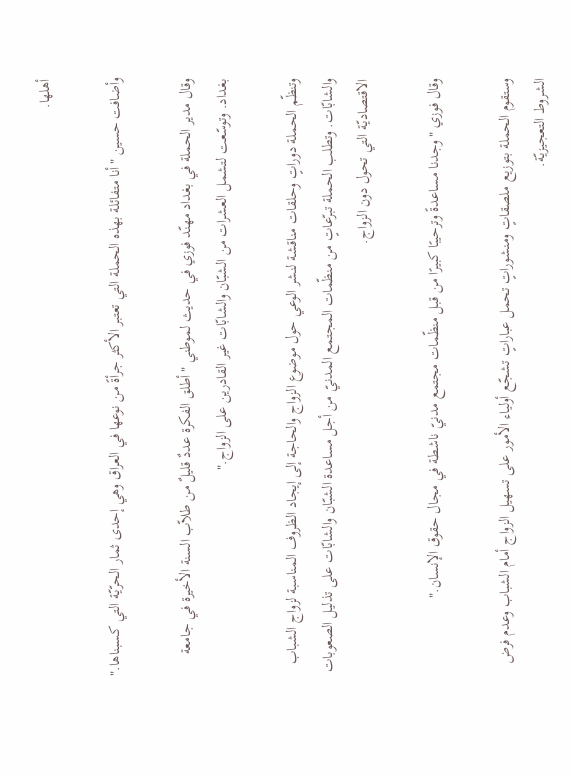أهلها.

وأضافت حسين "أنا متفائلة بهذه الحملة التي تعتبر الأكثر جرأةً من نوعها في العراق وهي إحدى ثمار الحرّيّة التي كسبناها."

وقال مدير الحملة في بغداد مهنّد فوزي في حديث لموطني "أطلق الفكرة عددٌ قليلٌ من طلاّب السنة الأخيرة في جامعة بغداد. وتوسّعت لتشمل العشرات من الشبّان والشابّات غير القادرين على الزواج."

وتنظّم الحملة دوراتٍ وحلقات مناقشة لنشر الوعي حول موضوع الزواج والحاجة إلى إيجاد الظروف المناسبة لزواج الشباب والشابّات. وتطلب الحملة تبرّعاتٍ من منظّمات المجتمع المدنيّ من أجل مساعدة الشبّان والشابّات على تذليل الصعوبات الاقتصاديّة التي تحول دون الزواج.

وقال فوزي "وجدنا مساعدةً وترحيبًا كبيرًا من قبل منظّمات مجتمع مدنيّ ناشطة في مجال حقوق الإنسان."

وستقوم الحملة بتوزيع ملصقاتٍ ومنشوراتٍ تحمل عباراتٍ تشجّع أولياء الأمور على تسهيل الزواج أمام الشباب وعدم فرض الشروط التعجيزيّة.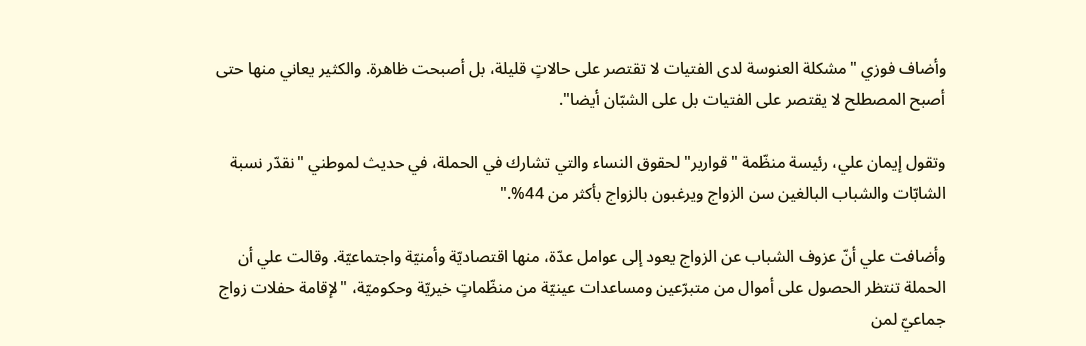وأضاف فوزي "مشكلة العنوسة لدى الفتيات لا تقتصر على حالاتٍ قليلة، بل أصبحت ظاهرة. والكثير يعاني منها حتى أصبح المصطلح لا يقتصر على الفتيات بل على الشبّان أيضا".

وتقول إيمان علي، رئيسة منظّمة "قوارير" لحقوق النساء والتي تشارك في الحملة، في حديث لموطني "نقدّر نسبة الشابّات والشباب البالغين سن الزواج ويرغبون بالزواج بأكثر من 44%."

وأضافت علي أنّ عزوف الشباب عن الزواج يعود إلى عوامل عدّة، منها اقتصاديّة وأمنيّة واجتماعيّة. وقالت علي أن الحملة تنتظر الحصول على أموال من متبرّعين ومساعدات عينيّة من منظّماتٍ خيريّة وحكوميّة، "لإقامة حفلات زواج جماعيّ لمن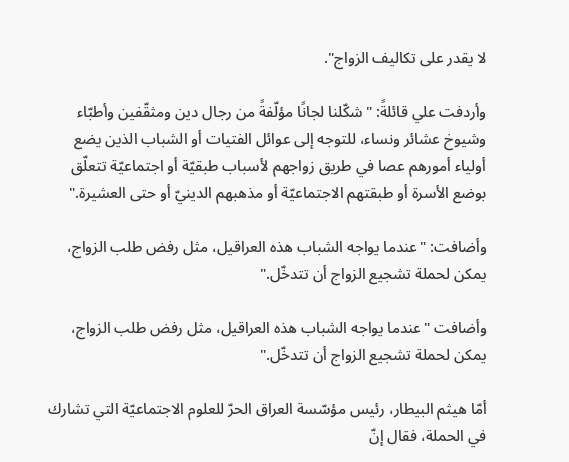لا يقدر على تكاليف الزواج".

وأردفت علي قائلةً: "شكّلنا لجانًا مؤلّفةً من رجال دين ومثقّفين وأطبّاء وشيوخ عشائر ونساء، للتوجه إلى عوائل الفتيات أو الشباب الذين يضع أولياء أمورهم عصا في طريق زواجهم لأسباب طبقيّة أو اجتماعيّة تتعلّق بوضع الأسرة أو طبقتهم الاجتماعيّة أو مذهبهم الدينيّ أو حتى العشيرة."

وأضافت: "عندما يواجه الشباب هذه العراقيل، مثل رفض طلب الزواج، يمكن لحملة تشجيع الزواج أن تتدخّل."

وأضافت "عندما يواجه الشباب هذه العراقيل، مثل رفض طلب الزواج، يمكن لحملة تشجيع الزواج أن تتدخّل."

أمّا هيثم البيطار، رئيس مؤسّسة العراق الحرّ للعلوم الاجتماعيّة التي تشارك في الحملة، فقال إنّ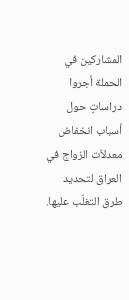المشاركين في الحملة أجروا دراساتٍ حول أسباب انخفاض معدلاّت الزواج في العراق لتحديد طرق التغلّب عليها.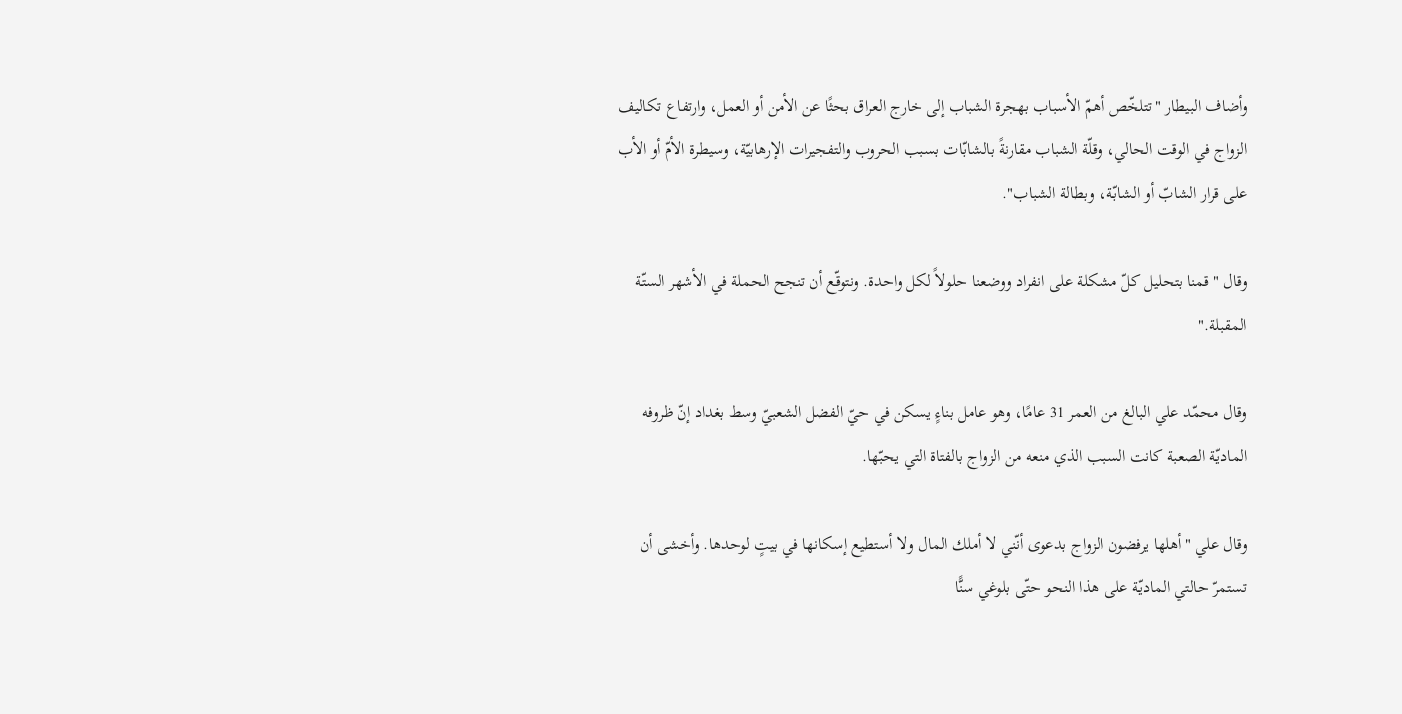وأضاف البيطار "تتلخّص أهمّ الأسباب بهجرة الشباب إلى خارج العراق بحثًا عن الأمن أو العمل، وارتفاع تكاليف الزواج في الوقت الحالي، وقلّة الشباب مقارنةً بالشابّات بسبب الحروب والتفجيرات الإرهابيّة، وسيطرة الأمّ أو الأب على قرار الشابّ أو الشابّة، وبطالة الشباب".

وقال "قمنا بتحليل كلّ مشكلة على انفراد ووضعنا حلولاً لكل واحدة. ونتوقّع أن تنجح الحملة في الأشهر الستّة المقبلة."

وقال محمّد علي البالغ من العمر 31 عامًا، وهو عامل بناءٍ يسكن في حيّ الفضل الشعبيّ وسط بغداد إنّ ظروفه الماديّة الصعبة كانت السبب الذي منعه من الزواج بالفتاة التي يحبّها.

وقال علي "أهلها يرفضون الزواج بدعوى أنّني لا أملك المال ولا أستطيع إسكانها في بيتٍ لوحدها. وأخشى أن تستمرّ حالتي الماديّة على هذا النحو حتّى بلوغي سنًّا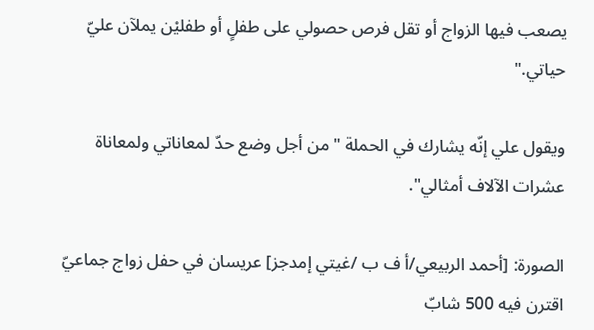يصعب فيها الزواج أو تقل فرص حصولي على طفلٍ أو طفليْن يملآن عليّ حياتي."

ويقول علي إنّه يشارك في الحملة "من أجل وضع حدّ لمعاناتي ولمعاناة عشرات الآلاف أمثالي".

الصورة: [أحمد الربيعي/أ ف ب /غيتي إمدجز] عريسان في حفل زواج جماعيّ اقترن فيه 500 شابّ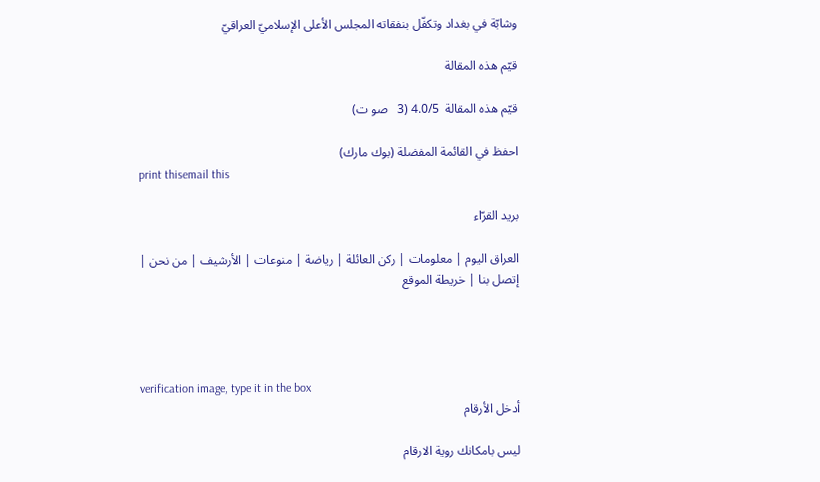وشابّة في بغداد وتكفّل بنفقاته المجلس الأعلى الإسلاميّ العراقيّ

قيّم هذه المقالة

قيّم هذه المقالة  4.0/5 (3   صو ت)

احفظ في القائمة المفضلة (بوك مارك)
print thisemail this

بريد القرّاء

العراق اليوم | معلومات | ركن العائلة | رياضة | منوعات | الأرشيف | من نحن | إتصل بنا | خريطة الموقع




verification image, type it in the box
أدخل الأرقام

ليس بامكانك روية الارقام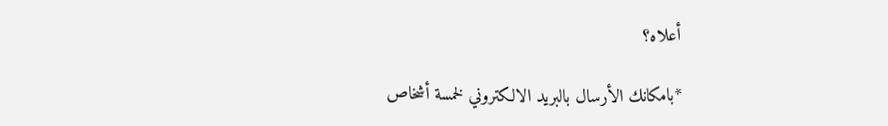أعلاه؟

*بامكانك الأرسال بالبريد الالكتروني لخمسة أشخاص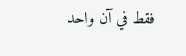فقط في آن واحد